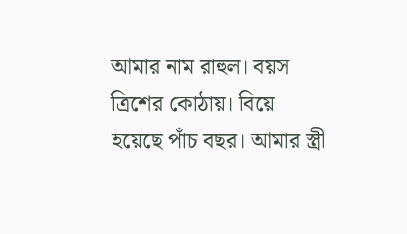আমার নাম রাহুল। বয়স ত্রিশের কোঠায়। বিয়ে হয়েছে পাঁচ বছর। আমার স্ত্রী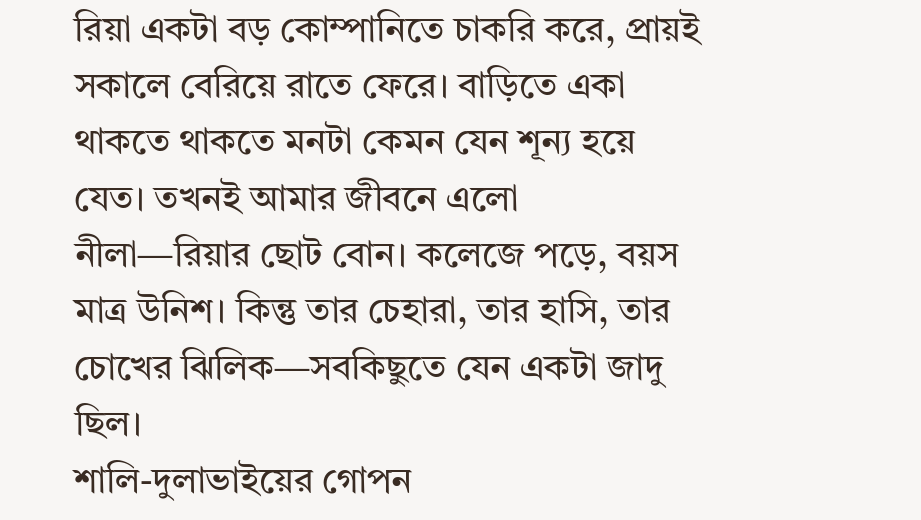রিয়া একটা বড় কোম্পানিতে চাকরি করে, প্রায়ই সকালে বেরিয়ে রাতে ফেরে। বাড়িতে একা থাকতে থাকতে মনটা কেমন যেন শূন্য হয়ে যেত। তখনই আমার জীবনে এলো নীলা—রিয়ার ছোট বোন। কলেজে পড়ে, বয়স মাত্র উনিশ। কিন্তু তার চেহারা, তার হাসি, তার চোখের ঝিলিক—সবকিছুতে যেন একটা জাদু ছিল।
শালি-দুলাভাইয়ের গোপন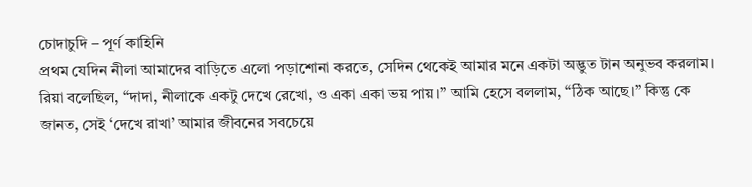চোদাচুদি – পূর্ণ কাহিনি
প্রথম যেদিন নীলা আমাদের বাড়িতে এলো পড়াশোনা করতে, সেদিন থেকেই আমার মনে একটা অদ্ভুত টান অনুভব করলাম। রিয়া বলেছিল, “দাদা, নীলাকে একটু দেখে রেখো, ও একা একা ভয় পায়।” আমি হেসে বললাম, “ঠিক আছে।” কিন্তু কে জানত, সেই ‘দেখে রাখা’ আমার জীবনের সবচেয়ে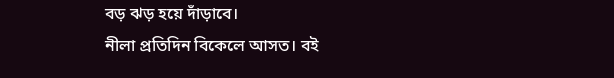বড় ঝড় হয়ে দাঁড়াবে।
নীলা প্রতিদিন বিকেলে আসত। বই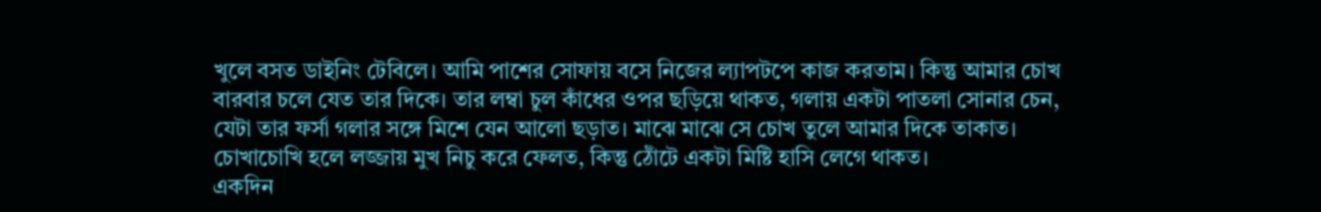খুলে বসত ডাইনিং টেবিলে। আমি পাশের সোফায় বসে নিজের ল্যাপটপে কাজ করতাম। কিন্তু আমার চোখ বারবার চলে যেত তার দিকে। তার লম্বা চুল কাঁধের ওপর ছড়িয়ে থাকত, গলায় একটা পাতলা সোনার চেন, যেটা তার ফর্সা গলার সঙ্গে মিশে যেন আলো ছড়াত। মাঝে মাঝে সে চোখ তুলে আমার দিকে তাকাত। চোখাচোখি হলে লজ্জায় মুখ নিচু করে ফেলত, কিন্তু ঠোঁটে একটা মিষ্টি হাসি লেগে থাকত।
একদিন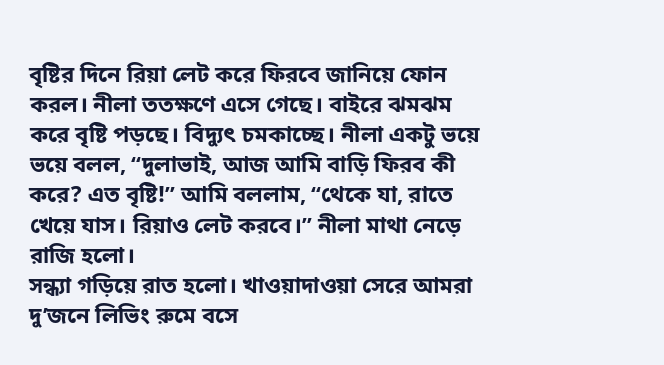বৃষ্টির দিনে রিয়া লেট করে ফিরবে জানিয়ে ফোন করল। নীলা ততক্ষণে এসে গেছে। বাইরে ঝমঝম করে বৃষ্টি পড়ছে। বিদ্যুৎ চমকাচ্ছে। নীলা একটু ভয়ে ভয়ে বলল, “দুলাভাই, আজ আমি বাড়ি ফিরব কী করে? এত বৃষ্টি!” আমি বললাম, “থেকে যা, রাতে খেয়ে যাস। রিয়াও লেট করবে।” নীলা মাথা নেড়ে রাজি হলো।
সন্ধ্যা গড়িয়ে রাত হলো। খাওয়াদাওয়া সেরে আমরা দু’জনে লিভিং রুমে বসে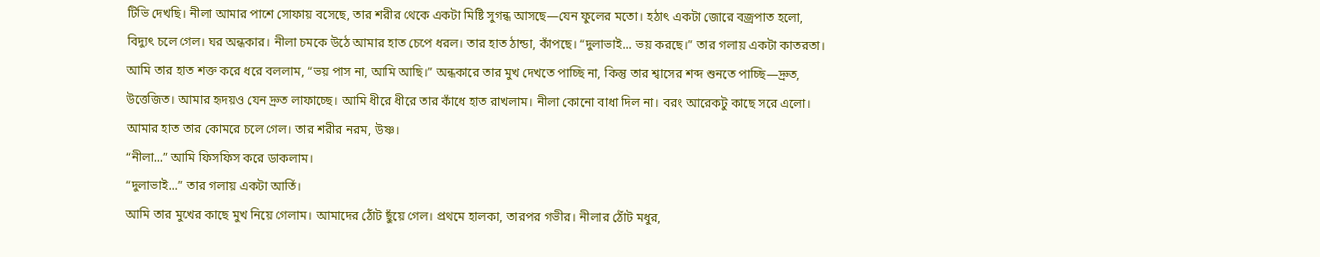টিভি দেখছি। নীলা আমার পাশে সোফায় বসেছে, তার শরীর থেকে একটা মিষ্টি সুগন্ধ আসছে—যেন ফুলের মতো। হঠাৎ একটা জোরে বজ্রপাত হলো, বিদ্যুৎ চলে গেল। ঘর অন্ধকার। নীলা চমকে উঠে আমার হাত চেপে ধরল। তার হাত ঠান্ডা, কাঁপছে। “দুলাভাই... ভয় করছে।” তার গলায় একটা কাতরতা।
আমি তার হাত শক্ত করে ধরে বললাম, “ভয় পাস না, আমি আছি।” অন্ধকারে তার মুখ দেখতে পাচ্ছি না, কিন্তু তার শ্বাসের শব্দ শুনতে পাচ্ছি—দ্রুত, উত্তেজিত। আমার হৃদয়ও যেন দ্রুত লাফাচ্ছে। আমি ধীরে ধীরে তার কাঁধে হাত রাখলাম। নীলা কোনো বাধা দিল না। বরং আরেকটু কাছে সরে এলো। আমার হাত তার কোমরে চলে গেল। তার শরীর নরম, উষ্ণ।
“নীলা...” আমি ফিসফিস করে ডাকলাম।
“দুলাভাই...” তার গলায় একটা আর্তি।
আমি তার মুখের কাছে মুখ নিয়ে গেলাম। আমাদের ঠোঁট ছুঁয়ে গেল। প্রথমে হালকা, তারপর গভীর। নীলার ঠোঁট মধুর,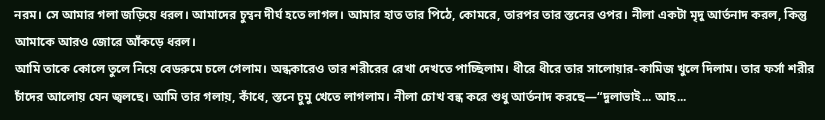নরম। সে আমার গলা জড়িয়ে ধরল। আমাদের চুম্বন দীর্ঘ হতে লাগল। আমার হাত তার পিঠে, কোমরে, তারপর তার স্তনের ওপর। নীলা একটা মৃদু আর্তনাদ করল, কিন্তু আমাকে আরও জোরে আঁকড়ে ধরল।
আমি তাকে কোলে তুলে নিয়ে বেডরুমে চলে গেলাম। অন্ধকারেও তার শরীরের রেখা দেখতে পাচ্ছিলাম। ধীরে ধীরে তার সালোয়ার-কামিজ খুলে দিলাম। তার ফর্সা শরীর চাঁদের আলোয় যেন জ্বলছে। আমি তার গলায়, কাঁধে, স্তনে চুমু খেতে লাগলাম। নীলা চোখ বন্ধ করে শুধু আর্তনাদ করছে—“দুলাভাই... আহ...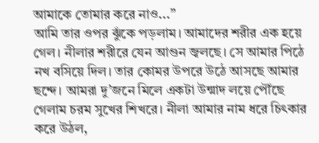আমাকে তোমার করে নাও...”
আমি তার ওপর ঝুঁকে পড়লাম। আমাদের শরীর এক হয়ে গেল। নীলার শরীরে যেন আগুন জ্বলছে। সে আমার পিঠে নখ বসিয়ে দিল। তার কোমর উপরে উঠে আসছে আমার ছন্দে। আমরা দু’জনে মিলে একটা উন্মাদ লয়ে পৌঁছে গেলাম চরম সুখের শিখরে। নীলা আমার নাম ধরে চিৎকার করে উঠল,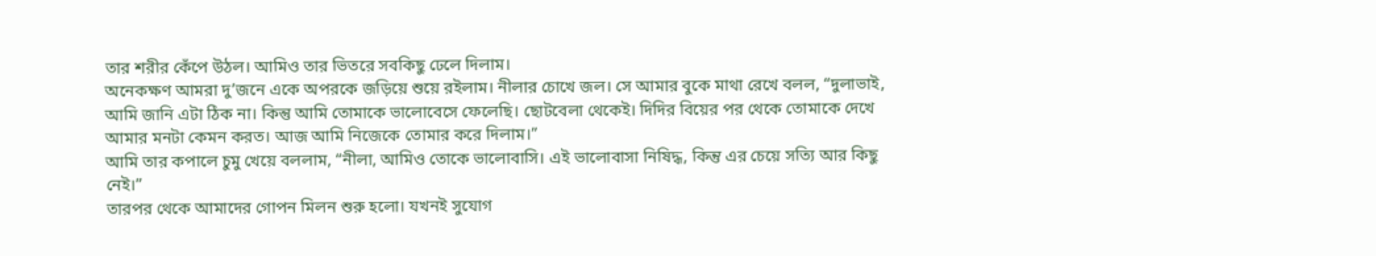তার শরীর কেঁপে উঠল। আমিও তার ভিতরে সবকিছু ঢেলে দিলাম।
অনেকক্ষণ আমরা দু’জনে একে অপরকে জড়িয়ে শুয়ে রইলাম। নীলার চোখে জল। সে আমার বুকে মাথা রেখে বলল, “দুলাভাই, আমি জানি এটা ঠিক না। কিন্তু আমি তোমাকে ভালোবেসে ফেলেছি। ছোটবেলা থেকেই। দিদির বিয়ের পর থেকে তোমাকে দেখে আমার মনটা কেমন করত। আজ আমি নিজেকে তোমার করে দিলাম।”
আমি তার কপালে চুমু খেয়ে বললাম, “নীলা, আমিও তোকে ভালোবাসি। এই ভালোবাসা নিষিদ্ধ, কিন্তু এর চেয়ে সত্যি আর কিছু নেই।”
তারপর থেকে আমাদের গোপন মিলন শুরু হলো। যখনই সুযোগ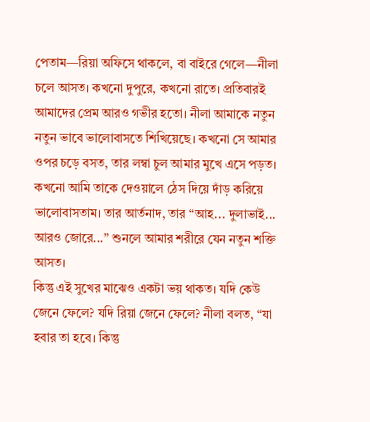পেতাম—রিয়া অফিসে থাকলে, বা বাইরে গেলে—নীলা চলে আসত। কখনো দুপুরে, কখনো রাতে। প্রতিবারই আমাদের প্রেম আরও গভীর হতো। নীলা আমাকে নতুন নতুন ভাবে ভালোবাসতে শিখিয়েছে। কখনো সে আমার ওপর চড়ে বসত, তার লম্বা চুল আমার মুখে এসে পড়ত। কখনো আমি তাকে দেওয়ালে ঠেস দিয়ে দাঁড় করিয়ে ভালোবাসতাম। তার আর্তনাদ, তার “আহ... দুলাভাই... আরও জোরে...” শুনলে আমার শরীরে যেন নতুন শক্তি আসত।
কিন্তু এই সুখের মাঝেও একটা ভয় থাকত। যদি কেউ জেনে ফেলে? যদি রিয়া জেনে ফেলে? নীলা বলত, “যা হবার তা হবে। কিন্তু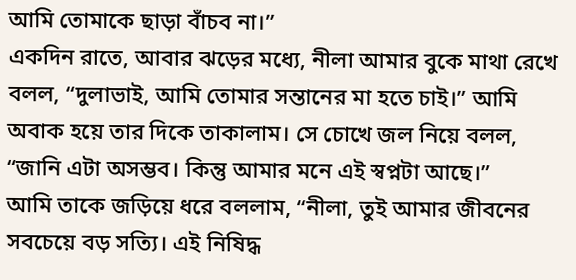আমি তোমাকে ছাড়া বাঁচব না।”
একদিন রাতে, আবার ঝড়ের মধ্যে, নীলা আমার বুকে মাথা রেখে বলল, “দুলাভাই, আমি তোমার সন্তানের মা হতে চাই।” আমি অবাক হয়ে তার দিকে তাকালাম। সে চোখে জল নিয়ে বলল, “জানি এটা অসম্ভব। কিন্তু আমার মনে এই স্বপ্নটা আছে।”
আমি তাকে জড়িয়ে ধরে বললাম, “নীলা, তুই আমার জীবনের সবচেয়ে বড় সত্যি। এই নিষিদ্ধ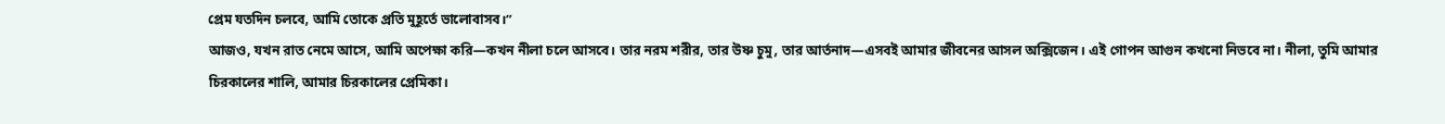প্রেম যতদিন চলবে, আমি তোকে প্রতি মুহূর্তে ভালোবাসব।”
আজও, যখন রাত নেমে আসে, আমি অপেক্ষা করি—কখন নীলা চলে আসবে। তার নরম শরীর, তার উষ্ণ চুমু, তার আর্তনাদ—এসবই আমার জীবনের আসল অক্সিজেন। এই গোপন আগুন কখনো নিভবে না। নীলা, তুমি আমার চিরকালের শালি, আমার চিরকালের প্রেমিকা।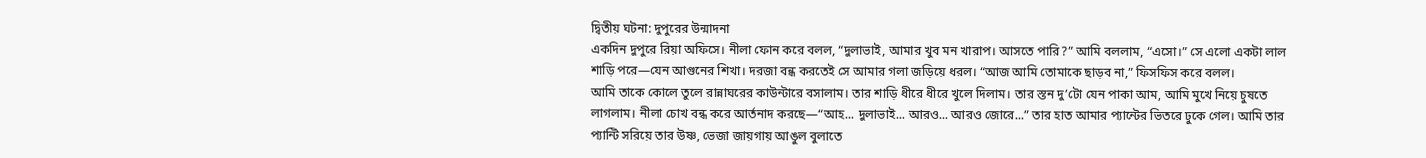দ্বিতীয় ঘটনা: দুপুরের উন্মাদনা
একদিন দুপুরে রিয়া অফিসে। নীলা ফোন করে বলল, “দুলাভাই, আমার খুব মন খারাপ। আসতে পারি?” আমি বললাম, “এসো।” সে এলো একটা লাল শাড়ি পরে—যেন আগুনের শিখা। দরজা বন্ধ করতেই সে আমার গলা জড়িয়ে ধরল। “আজ আমি তোমাকে ছাড়ব না,” ফিসফিস করে বলল।
আমি তাকে কোলে তুলে রান্নাঘরের কাউন্টারে বসালাম। তার শাড়ি ধীরে ধীরে খুলে দিলাম। তার স্তন দু’টো যেন পাকা আম, আমি মুখে নিয়ে চুষতে লাগলাম। নীলা চোখ বন্ধ করে আর্তনাদ করছে—“আহ... দুলাভাই... আরও... আরও জোরে...” তার হাত আমার প্যান্টের ভিতরে ঢুকে গেল। আমি তার প্যান্টি সরিয়ে তার উষ্ণ, ভেজা জায়গায় আঙুল বুলাতে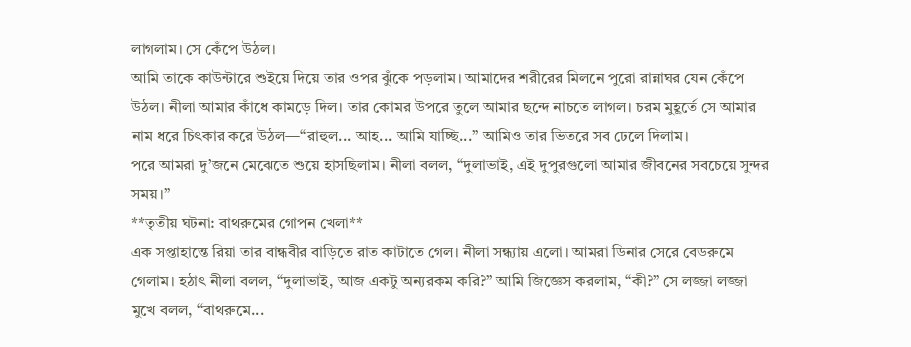লাগলাম। সে কেঁপে উঠল।
আমি তাকে কাউন্টারে শুইয়ে দিয়ে তার ওপর ঝুঁকে পড়লাম। আমাদের শরীরের মিলনে পুরো রান্নাঘর যেন কেঁপে উঠল। নীলা আমার কাঁধে কামড়ে দিল। তার কোমর উপরে তুলে আমার ছন্দে নাচতে লাগল। চরম মুহূর্তে সে আমার নাম ধরে চিৎকার করে উঠল—“রাহুল... আহ... আমি যাচ্ছি...” আমিও তার ভিতরে সব ঢেলে দিলাম।
পরে আমরা দু’জনে মেঝেতে শুয়ে হাসছিলাম। নীলা বলল, “দুলাভাই, এই দুপুরগুলো আমার জীবনের সবচেয়ে সুন্দর সময়।”
**তৃতীয় ঘটনা: বাথরুমের গোপন খেলা**
এক সপ্তাহান্তে রিয়া তার বান্ধবীর বাড়িতে রাত কাটাতে গেল। নীলা সন্ধ্যায় এলো। আমরা ডিনার সেরে বেডরুমে গেলাম। হঠাৎ নীলা বলল, “দুলাভাই, আজ একটু অন্যরকম করি?” আমি জিজ্ঞেস করলাম, “কী?” সে লজ্জা লজ্জা মুখে বলল, “বাথরুমে...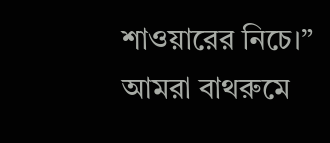শাওয়ারের নিচে।”
আমরা বাথরুমে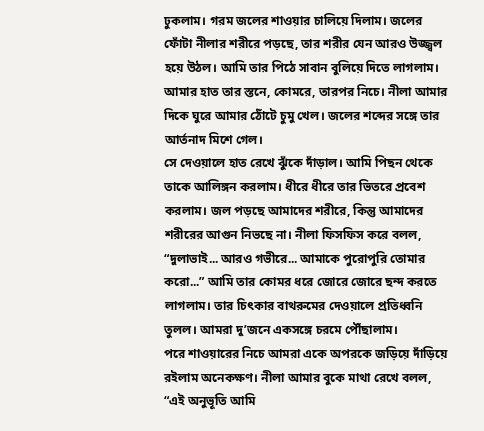ঢুকলাম। গরম জলের শাওয়ার চালিয়ে দিলাম। জলের ফোঁটা নীলার শরীরে পড়ছে, তার শরীর যেন আরও উজ্জ্বল হয়ে উঠল। আমি তার পিঠে সাবান বুলিয়ে দিতে লাগলাম। আমার হাত তার স্তনে, কোমরে, তারপর নিচে। নীলা আমার দিকে ঘুরে আমার ঠোঁটে চুমু খেল। জলের শব্দের সঙ্গে তার আর্তনাদ মিশে গেল।
সে দেওয়ালে হাত রেখে ঝুঁকে দাঁড়াল। আমি পিছন থেকে তাকে আলিঙ্গন করলাম। ধীরে ধীরে তার ভিতরে প্রবেশ করলাম। জল পড়ছে আমাদের শরীরে, কিন্তু আমাদের শরীরের আগুন নিভছে না। নীলা ফিসফিস করে বলল, “দুলাভাই... আরও গভীরে... আমাকে পুরোপুরি তোমার করো...” আমি তার কোমর ধরে জোরে জোরে ছন্দ করতে লাগলাম। তার চিৎকার বাথরুমের দেওয়ালে প্রতিধ্বনি তুলল। আমরা দু’জনে একসঙ্গে চরমে পৌঁছালাম।
পরে শাওয়ারের নিচে আমরা একে অপরকে জড়িয়ে দাঁড়িয়ে রইলাম অনেকক্ষণ। নীলা আমার বুকে মাথা রেখে বলল, “এই অনুভূতি আমি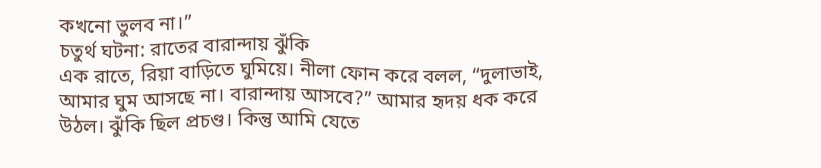কখনো ভুলব না।”
চতুর্থ ঘটনা: রাতের বারান্দায় ঝুঁকি
এক রাতে, রিয়া বাড়িতে ঘুমিয়ে। নীলা ফোন করে বলল, “দুলাভাই, আমার ঘুম আসছে না। বারান্দায় আসবে?” আমার হৃদয় ধক করে উঠল। ঝুঁকি ছিল প্রচণ্ড। কিন্তু আমি যেতে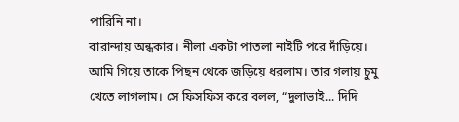পারিনি না।
বারান্দায় অন্ধকার। নীলা একটা পাতলা নাইটি পরে দাঁড়িয়ে। আমি গিয়ে তাকে পিছন থেকে জড়িয়ে ধরলাম। তার গলায় চুমু খেতে লাগলাম। সে ফিসফিস করে বলল, “দুলাভাই... দিদি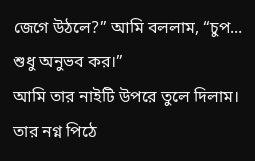জেগে উঠলে?” আমি বললাম, “চুপ... শুধু অনুভব কর।”
আমি তার নাইটি উপরে তুলে দিলাম। তার নগ্ন পিঠে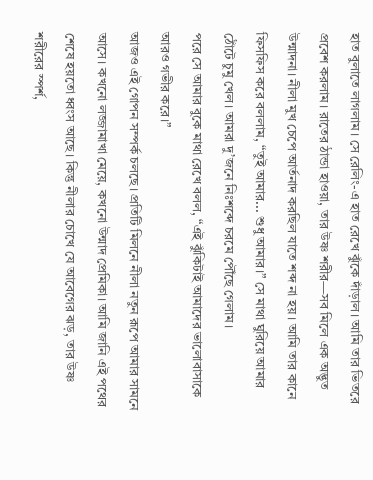হাত বুলাতে লাগলাম। সে রেলিং-এ হাত রেখে ঝুঁকে দাঁড়াল। আমি তার ভিতরে প্রবেশ করলাম। রাতের ঠান্ডা হাওয়া, তার উষ্ণ শরীর—সব মিলে এক অদ্ভুত উন্মাদনা। নীলা মুখ চেপে আর্তনাদ করছিল যাতে শব্দ না হয়। আমি তার কানে ফিসফিস করে বললাম, “তুই আমার... শুধু আমার।” সে মাথা ঘুরিয়ে আমার ঠোঁটে চুমু খেল। আমরা দু’জনে নিঃশব্দে চরমে পৌঁছে গেলাম।
পরে সে আমার বুকে মাথা রেখে বলল, “এই ঝুঁকিটাই আমাদের ভালোবাসাকে আরও গভীর করে।”
আজও এই গোপন সম্পর্ক চলছে। প্রতিটি মিলনে নীলা নতুন রূপে আমার সামনে আসে। কখনো লজ্জামাখা মেয়ে, কখনো উন্মাদ প্রেমিকা। আমি জানি এই পথের শেষে হয়তো ধ্বংস আছে। কিন্তু নীলার চোখে যে আবেগের ঝড়, তার উষ্ণ শরীরের স্পর্শ,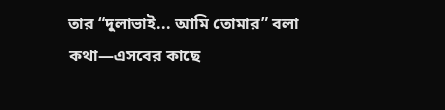তার “দুলাভাই... আমি তোমার” বলা কথা—এসবের কাছে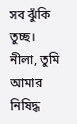সব ঝুঁকি তুচ্ছ।
নীলা, তুমি আমার নিষিদ্ধ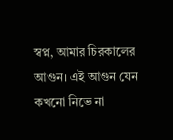স্বপ্ন, আমার চিরকালের আগুন। এই আগুন যেন কখনো নিভে না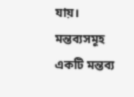যায়।
মন্তব্যসমূহ
একটি মন্তব্য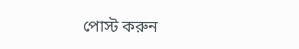পোস্ট করুন